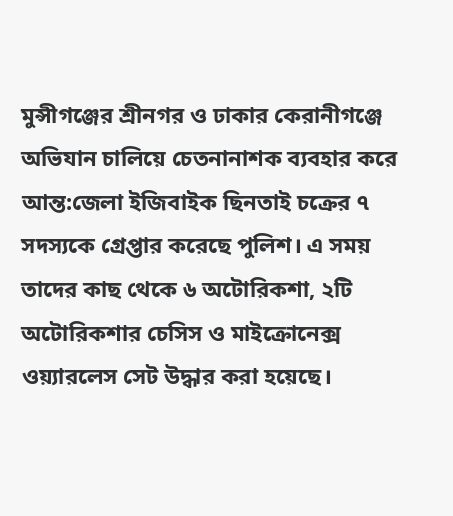মুন্সীগঞ্জের শ্রীনগর ও ঢাকার কেরানীগঞ্জে অভিযান চালিয়ে চেতনানাশক ব্যবহার করে আন্ত:জেলা ইজিবাইক ছিনতাই চক্রের ৭ সদস্যকে গ্রেপ্তার করেছে পুলিশ। এ সময় তাদের কাছ থেকে ৬ অটোরিকশা, ২টি অটোরিকশার চেসিস ও মাইক্রোনেক্স ওয়্যারলেস সেট উদ্ধার করা হয়েছে।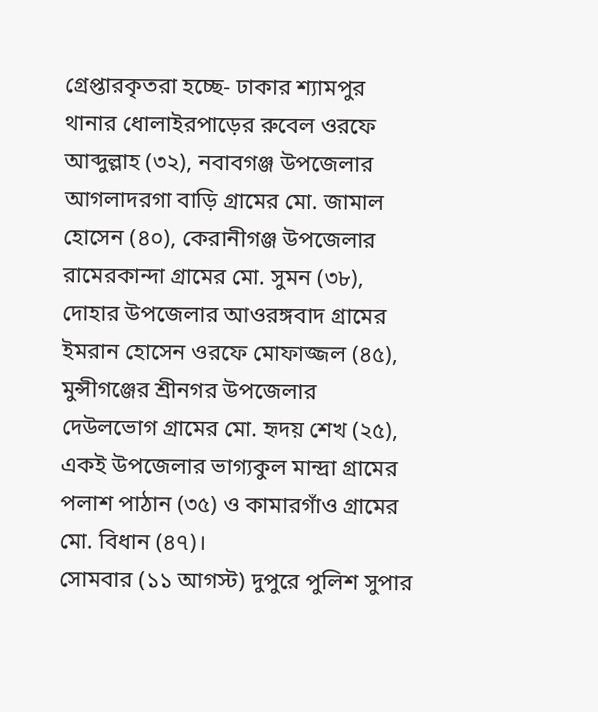গ্রেপ্তারকৃতরা হচ্ছে- ঢাকার শ্যামপুর থানার ধোলাইরপাড়ের রুবেল ওরফে আব্দুল্লাহ (৩২), নবাবগঞ্জ উপজেলার আগলাদরগা বাড়ি গ্রামের মো. জামাল হোসেন (৪০), কেরানীগঞ্জ উপজেলার রামেরকান্দা গ্রামের মো. সুমন (৩৮), দোহার উপজেলার আওরঙ্গবাদ গ্রামের ইমরান হোসেন ওরফে মোফাজ্জল (৪৫), মুন্সীগঞ্জের শ্রীনগর উপজেলার দেউলভোগ গ্রামের মো. হৃদয় শেখ (২৫), একই উপজেলার ভাগ্যকুল মান্দ্রা গ্রামের পলাশ পাঠান (৩৫) ও কামারগাঁও গ্রামের মো. বিধান (৪৭)।
সোমবার (১১ আগস্ট) দুপুরে পুলিশ সুপার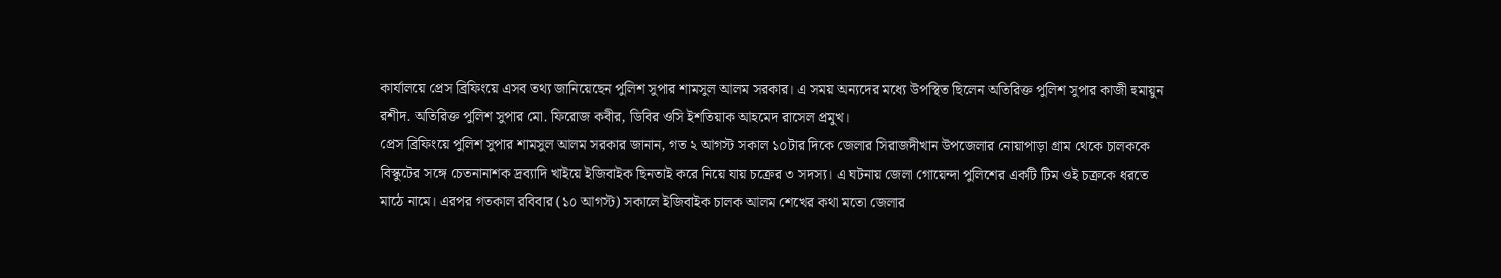কার্যালয়ে প্রেস ব্রিফিংয়ে এসব তথ্য জানিয়েছেন পুলিশ সুপার শামসুল আলম সরকার। এ সময় অন্যদের মধ্যে উপস্থিত ছিলেন অতিরিক্ত পুলিশ সুপার কাজী হুমায়ুন রশীদ. অতিরিক্ত পুলিশ সুপার মো. ফিরোজ কবীর, ডিবির ওসি ইশতিয়াক আহমেদ রাসেল প্রমুখ।
প্রেস ব্রিফিংয়ে পুলিশ সুপার শামসুল আলম সরকার জানান, গত ২ আগস্ট সকাল ১০টার দিকে জেলার সিরাজদীখান উপজেলার নোয়াপাড়া গ্রাম থেকে চালককে বিস্কুটের সঙ্গে চেতনানাশক দ্রব্যাদি খাইয়ে ইজিবাইক ছিনতাই করে নিয়ে যায় চক্রের ৩ সদস্য। এ ঘটনায় জেলা গোয়েন্দা পুলিশের একটি টিম ওই চক্রকে ধরতে মাঠে নামে। এরপর গতকাল রবিবার (১০ আগস্ট) সকালে ইজিবাইক চালক আলম শেখের কথা মতো জেলার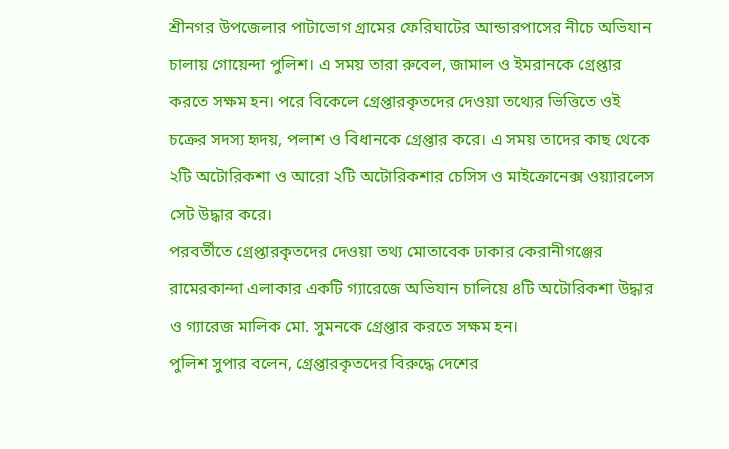শ্রীনগর উপজেলার পাটাভোগ গ্রামের ফেরিঘাটের আন্ডারপাসের নীচে অভিযান চালায় গোয়েন্দা পুলিশ। এ সময় তারা রুবেল, জামাল ও ইমরানকে গ্রেপ্তার করতে সক্ষম হন। পরে বিকেলে গ্রেপ্তারকৃতদের দেওয়া তথ্যের ভিত্তিতে ওই চক্রের সদস্য হৃদয়, পলাশ ও বিধানকে গ্রেপ্তার করে। এ সময় তাদের কাছ থেকে ২টি অটোরিকশা ও আরো ২টি অটোরিকশার চেসিস ও মাইক্রোনেক্স ওয়্যারলেস সেট উদ্ধার করে।
পরবর্তীতে গ্রেপ্তারকৃতদের দেওয়া তথ্য মোতাবেক ঢাকার কেরানীগঞ্জের রামেরকান্দা এলাকার একটি গ্যারেজে অভিযান চালিয়ে ৪টি অটোরিকশা উদ্ধার ও গ্যারেজ মালিক মো. সুমনকে গ্রেপ্তার করতে সক্ষম হন।
পুলিশ সুপার বলেন, গ্রেপ্তারকৃতদের বিরুদ্ধে দেশের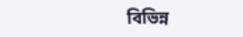বিভিন্ন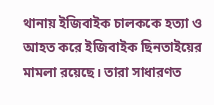থানায় ইজিবাইক চালককে হত্যা ও আহত করে ইজিবাইক ছিনতাইয়ের মামলা রয়েছে। তারা সাধারণত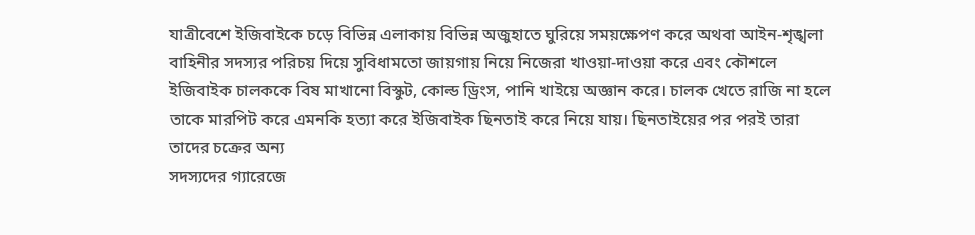যাত্রীবেশে ইজিবাইকে চড়ে বিভিন্ন এলাকায় বিভিন্ন অজুহাতে ঘুরিয়ে সময়ক্ষেপণ করে অথবা আইন-শৃঙ্খলা বাহিনীর সদস্যর পরিচয় দিয়ে সুবিধামতো জায়গায় নিয়ে নিজেরা খাওয়া-দাওয়া করে এবং কৌশলে ইজিবাইক চালককে বিষ মাখানো বিস্কুট, কোল্ড ড্রিংস, পানি খাইয়ে অজ্ঞান করে। চালক খেতে রাজি না হলে তাকে মারপিট করে এমনকি হত্যা করে ইজিবাইক ছিনতাই করে নিয়ে যায়। ছিনতাইয়ের পর পরই তারা তাদের চক্রের অন্য
সদস্যদের গ্যারেজে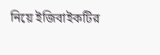নিয়ে ইজিবাইকটির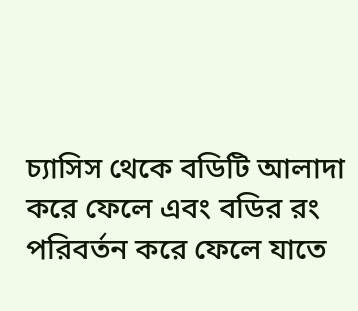চ্যাসিস থেকে বডিটি আলাদা করে ফেলে এবং বডির রং পরিবর্তন করে ফেলে যাতে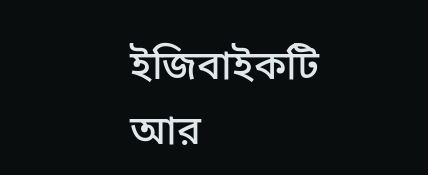ইজিবাইকটি আর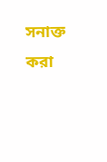সনাক্ত করা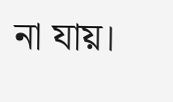না যায়।